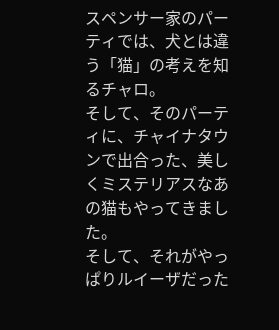スペンサー家のパーティでは、犬とは違う「猫」の考えを知るチャロ。
そして、そのパーティに、チャイナタウンで出合った、美しくミステリアスなあの猫もやってきました。
そして、それがやっぱりルイーザだった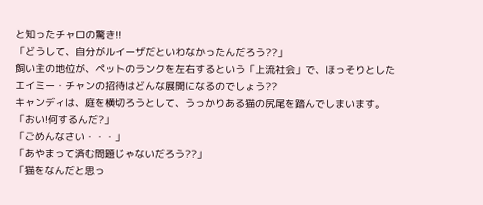と知ったチャロの驚き!!
「どうして、自分がルイーザだといわなかったんだろう??」
飼い主の地位が、ペットのランクを左右するという「上流社会」で、ほっそりとしたエイミー・チャンの招待はどんな展開になるのでしょう??
キャンディは、庭を横切ろうとして、うっかりある猫の尻尾を踏んでしまいます。
「おい!何するんだ?」
「ごめんなさい・・・」
「あやまって済む問題じゃないだろう??」
「猫をなんだと思っ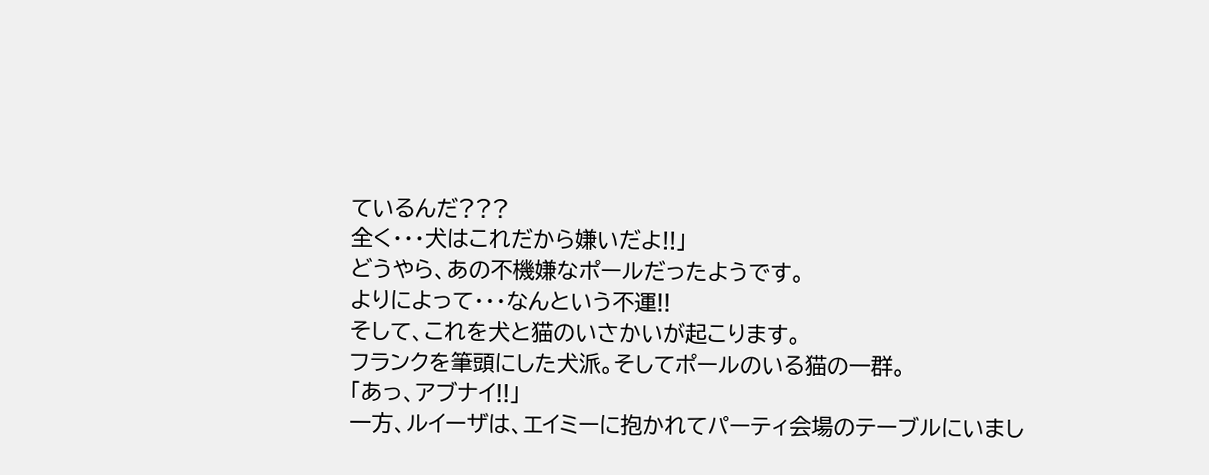ているんだ???
全く・・・犬はこれだから嫌いだよ!!」
どうやら、あの不機嫌なポールだったようです。
よりによって・・・なんという不運!!
そして、これを犬と猫のいさかいが起こります。
フランクを筆頭にした犬派。そしてポールのいる猫の一群。
「あっ、アブナイ!!」
一方、ルイーザは、エイミーに抱かれてパーティ会場のテーブルにいまし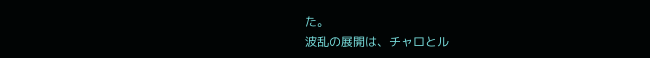た。
波乱の展開は、チャロとル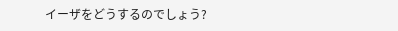イーザをどうするのでしょう?